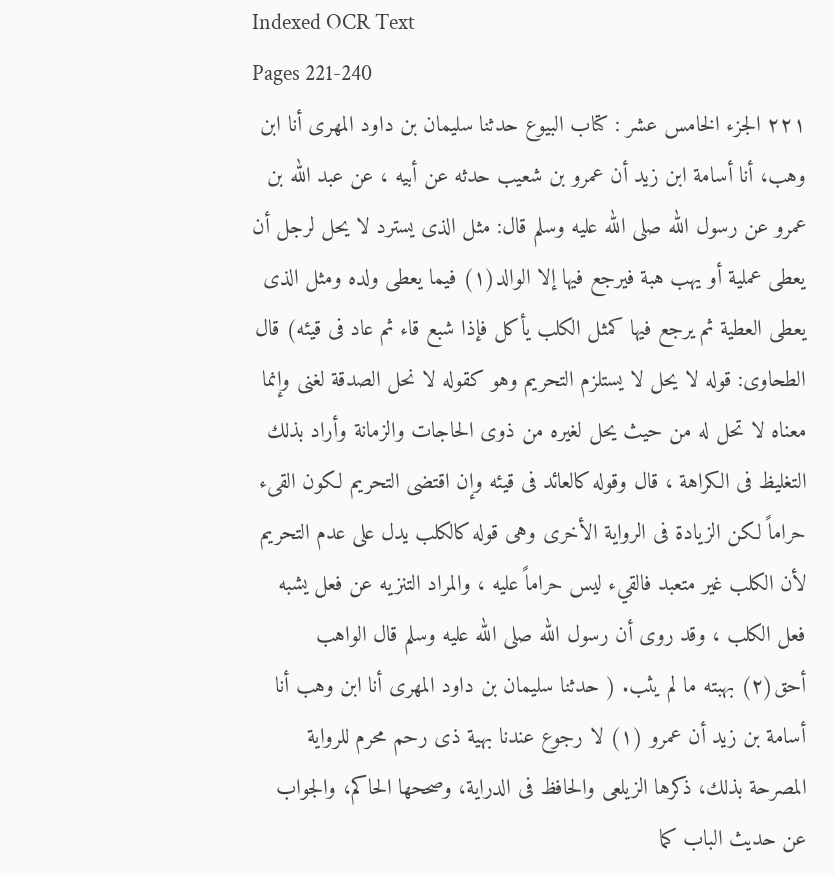Indexed OCR Text
Pages 221-240
٢٢١ الجزء الخامس عشر : كتاب البيوع حدثنا سليمان بن داود المهرى أنا ابن وهب، أنا أسامة ابن زيد أن عمرو بن شعيب حدثه عن أبيه ، عن عبد الله بن عمرو عن رسول الله صلى الله عليه وسلم قال: مثل الذى يسترد لا يحل لرجل أن يعطى عملية أو يهب هبة فيرجع فيها إلا الوالد(١) فيما يعطى ولده ومثل الذى يعطى العطية ثم يرجع فيها كمثل الكلب يأكل فإذا شبع قاء ثم عاد فى قيئه) قال الطحاوى: قوله لا يحل لا يستلزم التحريم وهو كقوله لا نحل الصدقة لغنى وإنما معناه لا تحل له من حيث يحل لغيره من ذوى الحاجات والزمانة وأراد بذلك التغليظ فى الكراهة ، قال وقوله كالعائد فى قيئه وإن اقتضى التحريم لكون القىء حراماً لكن الزيادة فى الرواية الأخرى وهى قوله كالكلب يدل على عدم التحريم لأن الكلب غير متعبد فالقيء ليس حراماً عليه ، والمراد التنزيه عن فعل يشبه فعل الكلب ، وقد روى أن رسول الله صلى الله عليه وسلم قال الواهب أحق(٢) بهبته ما لم يثب. ( حدثنا سليمان بن داود المهرى أنا ابن وهب أنا أسامة بن زيد أن عمرو (١) لا رجوع عندنا بهية ذى رحم محرم للرواية المصرحة بذلك، ذكرها الزيلعى والحافظ فى الدراية، وصححها الحاكم، والجواب عن حديث الباب كما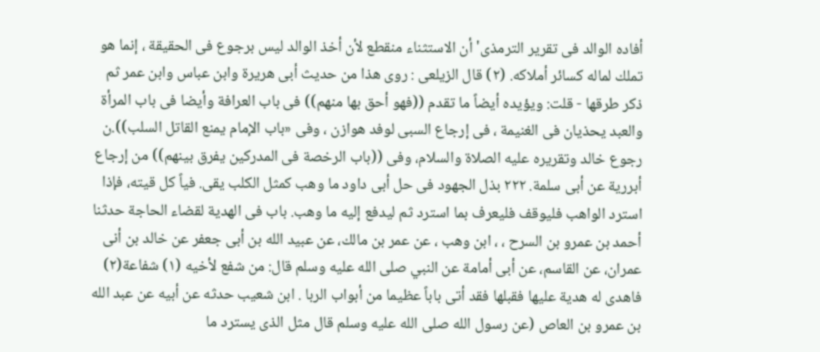أفاده الوالد فى تقرير الترمذى' أن الاستثناء منقطع لأن أخذ الوالد ليس برجوع فى الحقيقة ، إنما هو تملك لماله كسائر أملاكه. (٢) قال الزيلعى : روى هذا من حديث أبى هريرة وابن عباس وابن عمر ثم ذكر طرقها - قلت: ويؤيده أيضاً ما تقدم ((فهو أحق بها منهم)) فى باب العرافة وأيضا فى باب المرأة والعبد يحذيان فى الغنيمة ، فى إرجاع السبى لوفد هوازن ، وفى «باب الإمام يمنع القاتل السلب)).ن رجوع خالد وتقريره عليه الصلاة والسلام، وفى ((باب الرخصة فى المدركين يفرق بينهم)) من إرجاع أبررية عن أبى سلمة. ٢٢٢ بذل الجهود فی حل أبى داود ما وهب كمثل الكلب يقى. فياً كل قيته، فإذا استرد الواهب فليوقف فليعرف بما استرد ثم ليدفع إليه ما وهب. باب فى الهدية لقضاء الحاجة حدثنا أحمد بن عمرو بن السرح ، ، ابن وهب ، عن عمر بن مالك، عن عبيد الله بن أبى جعفر عن خالد بن أنى عمران، عن القاسم، عن أبى أمامة عن النبي صلى الله عليه وسلم قال: من شفع لأخيه (١) شفاعة(٢) فاهدى له هدية عليها فقبلها فقد أتى باباً عظيما من أبواب الربا . ابن شعيب حدثه عن أبيه عن عبد الله بن عمرو بن العاص (عن رسول الله صلى الله عليه وسلم قال مثل الذى يسترد ما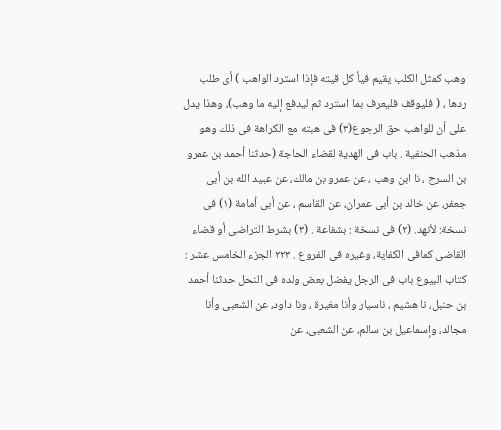وهب كمثل الكلب يقيم فيأ كل قيته فإذا استرد الواهب ) أى طلب ردها ، ( فليوقف فليعرف بما استرد ثم ليدفع إليه ما وهب)، وهذا يدل على أن للواهب حق الرجوع(٣) فى هبته مع الكراهة فى ذلك وهو مذهب الحنفية . باب فى الهدية لقضاء الحاجة (حدثنا أحمد بن عمرو بن السرح ، نا ابن وهب ، عن عمرو بن مالك، عن عبيد الله بن أبى جعفر، عن خالد بن أبى عمران، عن القاسم ، عن أبى أمامة (١) فى نسخة: لأنهد. (٢) فى نسخة : بشفاعة . (٣) بشرط التراضى أو قضاء القاضى كمافى الكفاية، وغيره فى الفروع . ٢٢٣ الجزء الخامس عشر : كتاب البيوع باب فى الرجل يفضل بعض ولده فى النحل حدثنا أحمد بن حنبل، نا هشيم ، ناسيار وأنا مغيرة ، ونا داود، عن الشعبى وأنا مجالد، وإسماعيل بن سالم، عن الشعبى، عن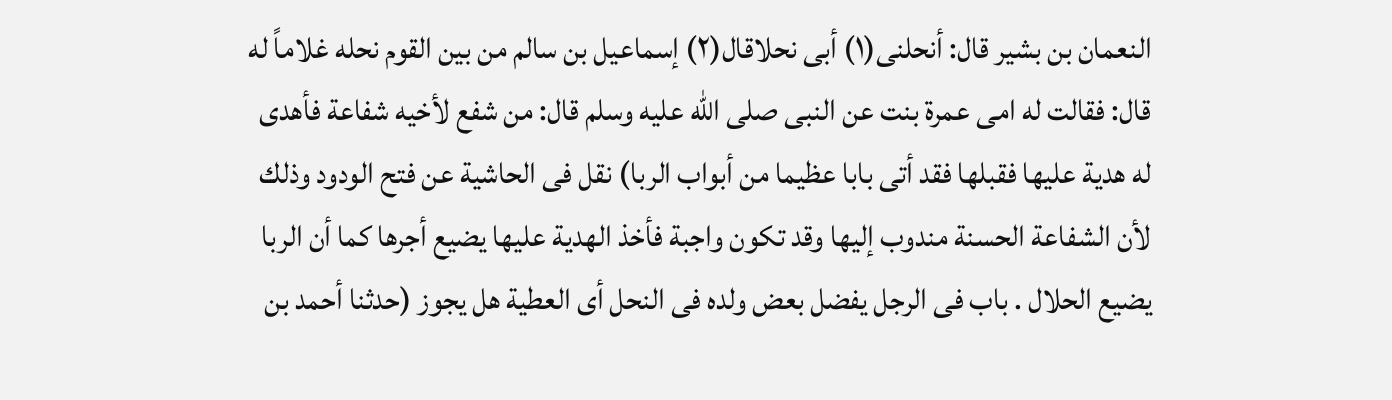النعمان بن بشير قال: أنحلنى(١) أبى نحلاقال(٢) إسماعيل بن سالم من بين القوم نحله غلاماً له قال: فقالت له امى عمرة بنت عن النبى صلى الله عليه وسلم قال: من شفع لأخيه شفاعة فأهدى له هدية عليها فقبلها فقد أتى بابا عظيما من أبواب الربا) نقل فى الحاشية عن فتح الودود وذلك لأن الشفاعة الحسنة مندوب إليها وقد تكون واجبة فأخذ الهدية عليها يضيع أجرها كما أن الربا يضيع الحلال . باب فى الرجل يفضل بعض ولده فى النحل أی العطية هل يجوز (حدثنا أحمد بن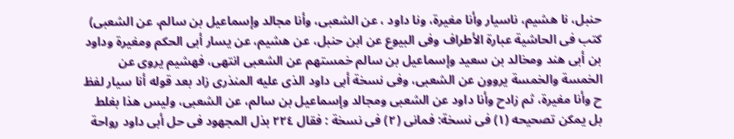حنبل، نا هشيم، ناسيار وأنا مغيرة، ونا داود ، عن الشعبى، وأنا مجالد وإسماعيل بن سالم، عن الشعبى) كتب فى الحاشية عبارة الأطراف وفى البيوع عن ابن حنبل، عن هشيم، عن يسار أبى الحكم ومغيرة وداود بن أبى هند ومخالد بن سعيد وإسماعيل بن سالم خمستهم عن الشعبى انتهى، فهشيم يروى عن الخمسة والخمسة يروون عن الشعبى، وفى نسخة أبى داود الذى عليه المنذرى زاد بعد قوله أنا سيار لفظ ح وأنا مغيرة، ثم زادح وأنا داود عن الشعبى ومجالد وإسماعيل بن سالم، عن الشعبى، وليس هذا بغلط بل يمكن تصحيحه (١) فى نسخة: فمانى (٢) فى نسخة : فقال ٢٢٤ بذل المجهود فی حل أبى داود رواحة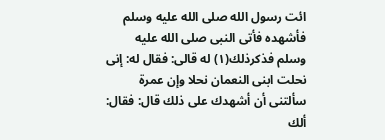ائت رسول الله صلى الله عليه وسلم فأشهده فأتى النبى صلى الله عليه وسلم فذكرذلك(١) له قالى: فقال له: إنى نحلت ابنى النعمان نحلا وإن عمرة سألتنى أن أشهدك على ذلك قال: فقال: ألك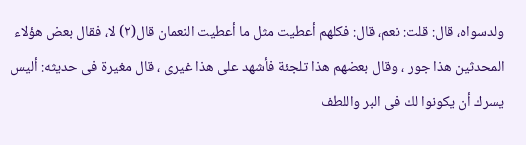ولدسواه، قال: قلت: نعم، قال: فكلهم أعطيت مثل ما أعطيت النعمان قال(٢) لا، فقال بعض هؤلاء المحدثين هذا جور ، وقال بعضهم هذا تلجئة فأشهد على هذا غيرى ، قال مغيرة فى حديثه: أليس يسرك أن يكونوا لك فى البر واللطف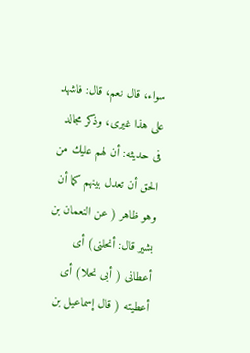سواء، قال نعم، قال: فاشهد على هذا غیری، وذكر مجالد فى حديثه: أن لهم عليك من الحق أن تعدل بينهم كما أن وهو ظاهر ( عن النعمان بن بشير قال: أنحلنى) أى أعطانى ( أبى نحلا) أى أعطيته ( قال إسماعيل بن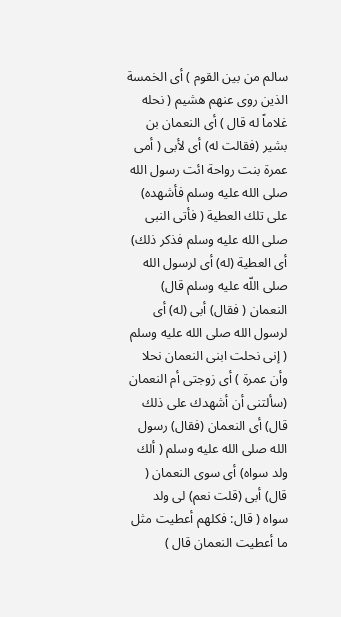سالم من بين القوم ) أى الخمسة الذين روى عنهم هشيم ( نحله غلاماً له قال ) أى النعمان بن بشير (فقالت له) أى لأبى ( أمى عمرة بنت رواحة ائت رسول الله صلى الله عليه وسلم فأشهده) على تلك العطية ( فأتى النبى صلى الله عليه وسلم فذكر ذلك) أى العطية (له) أى لرسول الله صلى اللّه عليه وسلم قال) النعمان ( فقال) أبى (له) أى لرسول الله صلى الله عليه وسلم ( إنى نحلت ابنى النعمان نحلا وأن عمرة ) أى زوجتى أم النعمان (سألتنى أن أشهدك على ذلك قال) أى النعمان (فقال) رسول الله صلى الله عليه وسلم ( ألك ولد سواه) أى سوى النعمان ( قال) أبى (قلت نعم) لى ولد سواه ( قال: فكلهم أعطيت مثل ما أعطيت النعمان قال )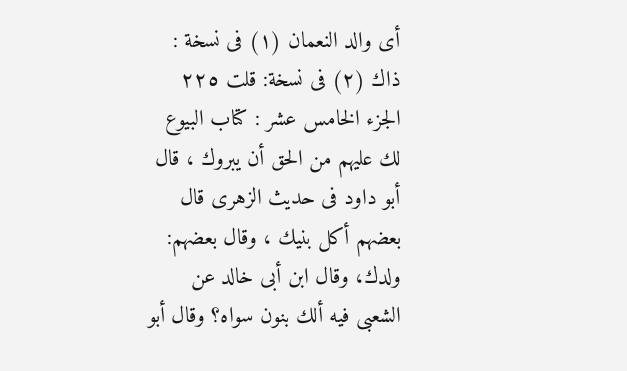أى والد النعمان (١) فى نسخة : ذاك (٢) فى نسخة: قلت ٢٢٥ الجزء الخامس عشر : كتاب البيوع لك عليهم من الحق أن يبروك ، قال أبو داود فى حديث الزهرى قال بعضهم أكل بنيك ، وقال بعضهم: ولدك، وقال ابن أبى خالد عن الشعبى فيه ألك بنون سواه؟ وقال أبو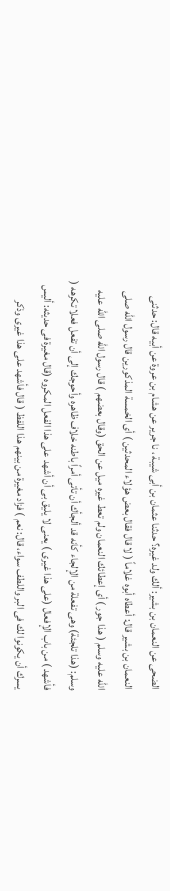الضحى عن النعمان بن بشير: ألك ولد غيره؟ حدثنا عثمان بن أبى شيبة ، نا جرير عن هشام بن عروة عن أبيه قال: حدثنى النعمان بن بشير قال: أعطاه أبوه غلاماً ( لا قال فقال بعض هؤلاء المحدثين ) أى الخمسة المذكورين قال رسول الله صلى الله عليه وسلم ( هذا جور ) أى إعطائك النعمان ولم تعط غيره ميل عن الحق (وقال بعضهم ) قال رسول الله صلى الله عليه وسلم: (هذا تلجئة) وهى تفعلة من الإلجاء كأنه قد ألجأك أن تأتى أمراً باطنه خلاف ظاهره وأحوجك إلى أن تفعل فعلا تكرهه ( فأشهد ) من باب الإفعال (على هذا غيرى ) يعنى لا يليق بى أن أشهد على هذا الفعل المكروه (قال مغيرة فى حديثه: أليس يسرك أن يكونوا لك فى البر واللطف سواء، قال: نعم ) فزاد مغيرة من بينهم هذا اللفظ ( قال فأشهد على هذا غيرى وذكر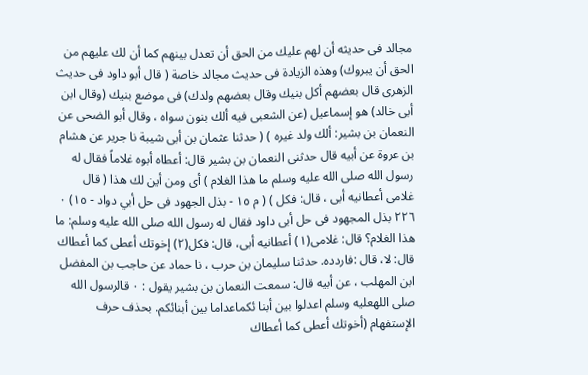مجالد فى حديثه أن لهم عليك من الحق أن تعدل بينهم كما أن لك عليهم من الحق أن يبروك) وهذه الزيادة فى حديث مجالد خاصة ( قال أبو داود فى حديث الزهرى قال بعضهم أكل بنيك وقال بعضهم ولدك) فى موضع بنيك (وقال ابن أبى خالد) هو إسماعيل (عن الشعبى فيه ألك بنون سواه ، وقال أبو الضحى عن النعمان بن بشير: ألك ولد غيره ) ( حدثنا عثمان بن أبى شيبة نا جرير عن هشام بن عروة عن أبيه قال حدثنى النعمان بن بشير قال: أعطاه أبوه غلاماً فقال له رسول الله صلى الله عليه وسلم ما هذا الغلام ) أى ومن أين لك هذا ( قال غلامى أعطانيه أبى ، قال: فكل ) ( م ١٥ - بذل الجهود فى حل أبي دواد - ١٥) ٠ ٢٢٦ بذل المجهود فى حل أبى داود فقال له رسول الله صلى الله عليه وسلم: ما هذا الغلام؟ قال: غلامى(١) أعطانيه أبى، قال: فكل(٢) إخوتك أعطى كما أعطاك قال: لا، قال :فاردده. حدثنا سليمان بن حرب ، نا حماد عن حاجب بن المفضل ابن المهلب ، عن أبيه قال: سمعت النعمان بن بشير يقول : ٠ قالرسول الله صلى اللهعليه وسلم اعدلوا بين أبنا ئكماعداما بين أبنائكم. بحذف حرف الإستفهام (أخوتك أعطى كما أعطاك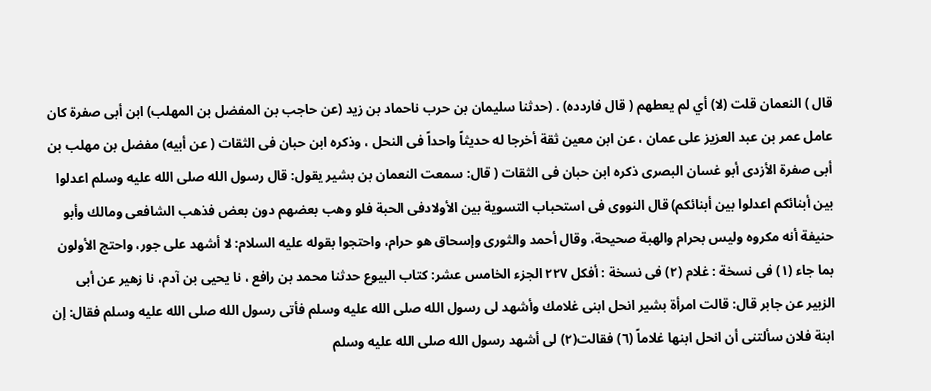قال ) النعمان قلت (لا) أي لم يعطهم ( قال فاردده) . (حدثنا سليمان بن حرب ناحماد بن زيد (عن حاجب بن المفضل بن المهلب) ابن أبى صفرة كان عامل عمر بن عبد العزيز على عمان ، عن ابن معين ثقة أخرجا له حديثاً واحداً فى النحل ، وذكره ابن حبان فى الثقات ( عن أبيه) مفضل بن مهلب بن أبى صفرة الأزدى أبو غسان البصرى ذكره ابن حبان فى الثقات ( قال: سمعت النعمان بن بشير يقول: قال رسول الله صلى الله عليه وسلم اعدلوا بين أبنائكم اعدلوا بين أبنائكم) قال النووى فى استحباب التسوية بين الأولادفى الحبة فلو وهب بعضهم دون بعض فذهب الشافعى ومالك وأبو حنيفة أنه مكروه وليس بحرام والهبة صحيحة، وقال أحمد والثورى وإسحاق هو حرام، واحتجوا بقوله عليه السلام: لا أشهد على جور، واحتج الأولون بما جاء (١) فى نسخة : غلام (٢) فى نسخة : أفكل ٢٢٧ الجزء الخامس عشر: كتاب البيوع حدثنا محمد بن رافع ، نا يحيى بن آدم، نا زهير عن أبى الزبير عن جابر قال: قالت امرأة بشير انحل ابنى غلامك وأشهد لى رسول الله صلى الله عليه وسلم فأتى رسول الله صلى الله عليه وسلم فقال: إن ابنة فلان سألتنى أن انحل ابنها غلاماً (٦) فقالت(٢) لى أشهد رسول الله صلى الله عليه وسلم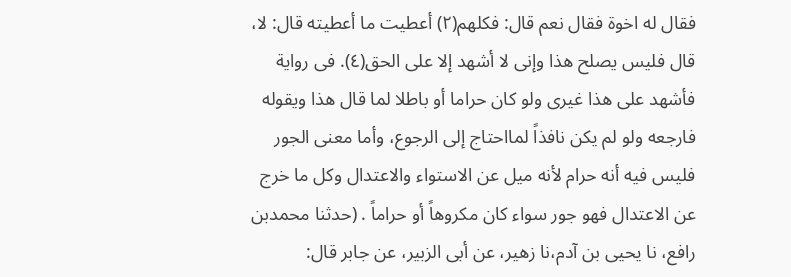فقال له اخوة فقال نعم قال: فكلهم(٢) أعطيت ما أعطيته قال: لا، قال فليس يصلح هذا وإنى لا أشهد إلا على الحق(٤). فى رواية فأشهد على هذا غيرى ولو كان حراما أو باطلا لما قال هذا ويقوله فارجعه ولو لم يكن نافذاً لمااحتاج إلى الرجوع، وأما معنى الجور فليس فيه أنه حرام لأنه ميل عن الاستواء والاعتدال وكل ما خرج عن الاعتدال فهو جور سواء كان مكروهاً أو حراماً . (حدثنا محمدبن رافع، نا يحيى بن آدم،نا زهير، عن أبى الزبير، عن جابر قال: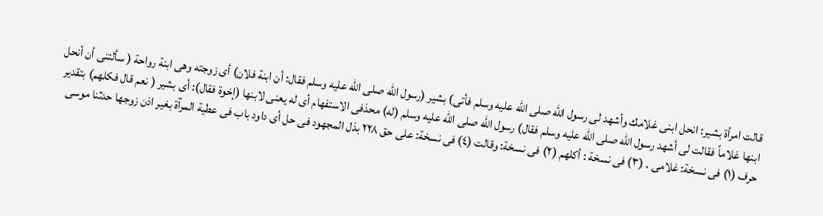قالت امرأة بشير: انحل ابنى غلامك وأشهد لى رسول الله صلى الله عليه وسلم فأتى) بشير (رسول الله صلى الله عليه وسلم فقال: أن ابنة فلان) أى زوجته وهى ابنة رواحة ( سألتنى أن أنحل ابنها غلاماً فقالت لى أشهد رسول الله صلى الله عليه وسلم فقال) رسول الله صلى الله عليه وسلم (له) محذفى الاستفهام أى له يعنى لابنها (إخوة فقال): أى بشير ( نعم قال فكلهم) بتقدير حرف (١) فى نسخة: غلامى . (٣) فى نسخة : أكلهم (٢) فى نسخة: وقالت (٤) فى نسخة: على حق ٢٢٨ بذل المجهود فى حل أى داود باب فى عطية المرآة بغیر اذن زوجها حدثنا موسى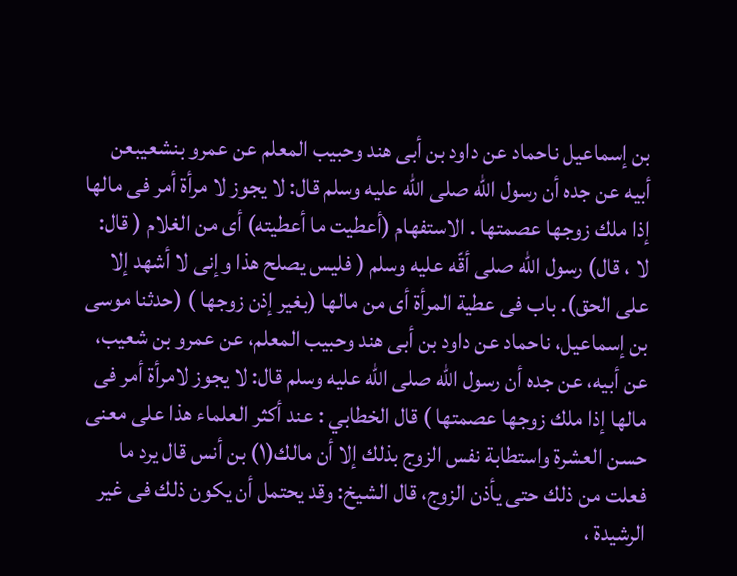بن إسماعيل ناحماد عن داود بن أبى هند وحبيب المعلم عن عمرو بنشعيبعن أبيه عن جده أن رسول الله صلى الله عليه وسلم قال: لا يجوز لا مرأة أمر فى مالها إذا ملك زوجها عصمتها . الاستفهام (أعطيت ما أعطيته) أى من الغلام ( قال: لا ، قال) رسول الله صلى أقّه عليه وسلم ( فليس يصلح هذا وإنى لا أشهد إلا على الحق). باب فى عطية المرأة أى من مالها (بغير إذن زوجها ) (حدثنا موسى بن إسماعيل، ناحماد عن داود بن أبى هند وحبيب المعلم، عن عمرو بن شعيب، عن أبيه، عن جده أن رسول الله صلى الله عليه وسلم قال: لا يجوز لامرأة أمر فى مالها إذا ملك زوجها عصمتها ) قال الخطابي : عند أكثر العلماء هذا على معنى حسن العشرة واستطابة نفس الزوج بذلك إلا أن مالك(١) بن أنس قال يرد ما فعلت من ذلك حتى يأذن الزوج، قال الشيخ: وقد يحتمل أن يكون ذلك فى غير الرشيدة ،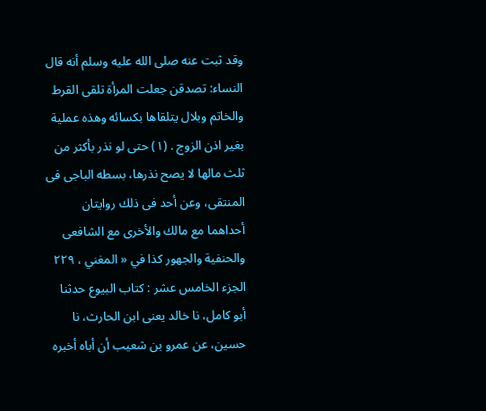وقد ثبت عنه صلى الله عليه وسلم أنه قال النساء: تصدقن جعلت المرأة تلقى القرط والخاتم وبلال يتلقاها بكسائه وهذه عملية بغير اذن الزوج . (١) حتى لو نذر بأكثر من ثلث مالها لا يصح نذرها، بسطه الباجى فى المنتقى، وعن أحد فى ذلك روايتان أحداهما مع مالك والأخرى مع الشافعى والحنفية والجهور كذا في « المغني ، ٢٢٩ الجزء الخامس عشر : كتاب البيوع حدثنا أبو كامل، نا خالد يعنى ابن الحارث، نا حسين، عن عمرو بن شعيب أن أباه أخبره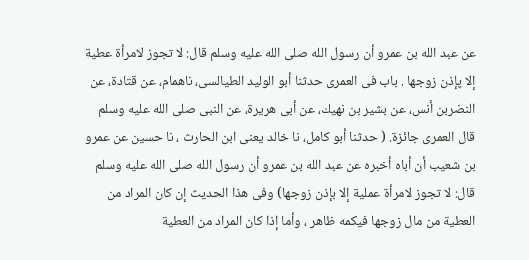عن عبد الله بن عمرو أن رسول الله صلى الله عليه وسلم قال: لا تجوز لامرأة عطية إلا پإذن زوجها . باب فى العمری حدثنا أبو الوليد الطيالسى، ناهمام، عن قتادة، عن النضربن أنس، عن بشير بن نهيك، عن أبى هريرة، عن النبى صلى الله عليه وسلم قال العمرى جائزة. ( حدثنا أبو كامل، نا خالد يعنى ابن الحارث ، نا حسين عن عمرو بن شعيب أن أباه أخبره عن عبد الله بن عمرو أن رسول الله صلى الله عليه وسلم قال: لا تجوز لامرأة عملية إلا بإذن زوجها) وفى هذا الحديث إن كان المراد من العطية من مال زوجها فيكمه ظاهر ، وأما إذا كان المراد من العطية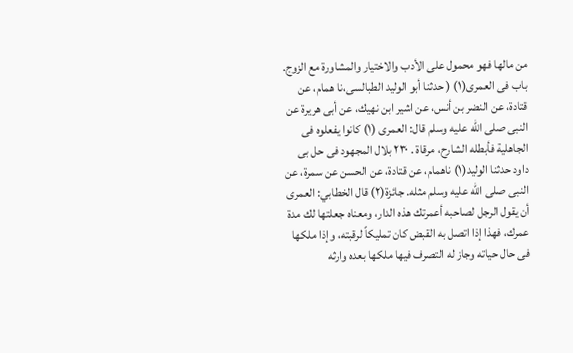من مالها فهو محمول على الأدب والاختيار والمشاورة مع الزوج. باب فى العمری(١) ( حدثنا أبو الوليد الطبالسى،نا همام، عن قتادة، عن النضر بن أنس، عن اشير ابن نهيك، عن أبى هريرة عن النبى صلى الله عليه وسلم قال: العمرى (١) كانوا يفعلوه فى الجاهلية فأبطله الشارح، مرقاة . ٢٣٠ بلال المجهود فی حل بى داود حدثنا الوليد(١) ناهمام، عن قتادة، عن الحسن عن سمرة، عن النبى صلى الله عليه وسلم مثله. جائزة(٢) قال الخطابي: العمرى أن يقول الرجل لصاحبه أعمرتك هذه الدار، ومعناه جعلتها لك مدة عمرك، فهذا إذا اتصل به القبض كان تمليكاً لرقبته، وإذا ملكها فى حال حياته وجاز له التصرف فيها ملكها بعده وارثه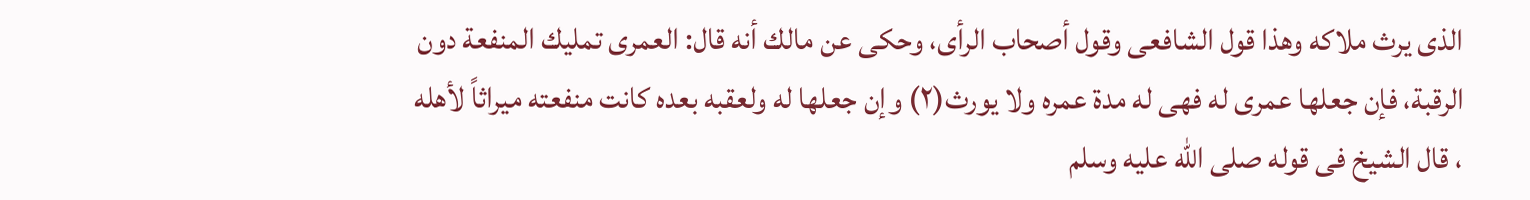الذى يرث ملاكه وهذا قول الشافعى وقول أصحاب الرأى، وحكى عن مالك أنه قال: العمرى تمليك المنفعة دون الرقبة، فإن جعلها عمرى له فهى له مدة عمره ولا يورث(٢) وإن جعلها له ولعقبه بعده كانت منفعته ميراثاً لأهله ، قال الشيخ فى قوله صلى الله عليه وسلم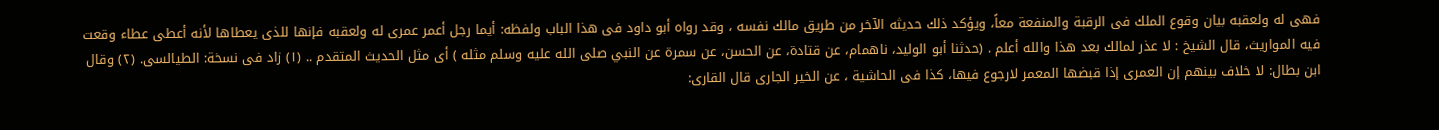فهى له ولعقبه بيان وقوع الملك فى الرقبة والمنفعة معاً، ويؤكد ذلك حديثه الآخر من طريق مالك نفسه ، وقد رواه أبو داود فى هذا الباب ولفظه: أيما رجل أعمر عمرى له ولعقبه فإنها للذى يعطاها لأنه أعطى عطاء وقعت فيه المواريث، قال الشيخ : لا عذر لمالك بعد هذا والله أعلم . (حدثنا أبو الوليد، ناهمام، عن قتادة، عن الحسن، عن سمرة عن النبي صلى الله عليه وسلم مثله ) أى مثل الحديث المتقدم .. (١) زاد فى نسخة: الطيالسى. (٢) وقال ابن بطال: لا خلاف بينهم إن العمرى إذا قبضها المعمر لارجوع فيها، كذا فى الحاشية ، عن الخير الجارى قال القارى: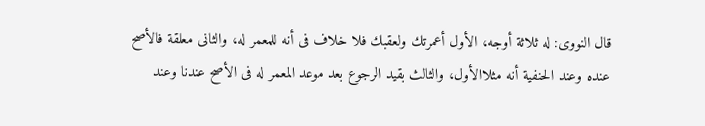قال النووى: له ثلاثة أوجه، الأول أعمرتك ولعقبك فلا خلاف فى أنه للمعمر له، والثانى معلقة فالأصح عنده وعند الحنفية أنه مثلاالأول، والثالث بقيد الرجوع بعد موعد المعمر له فى الأصح عندنا وعند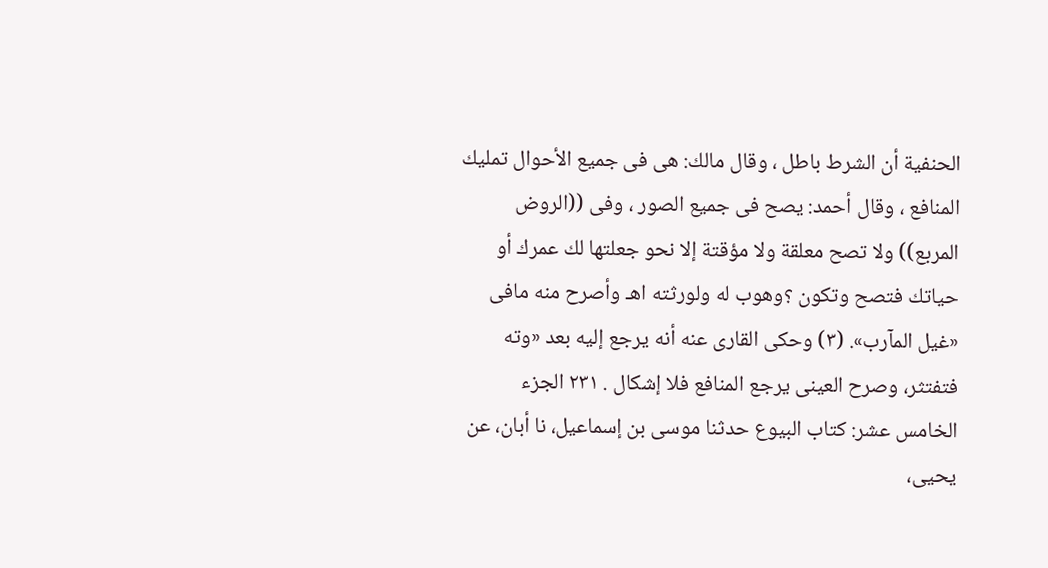الحنفية أن الشرط باطل ، وقال مالك: هى فى جميع الأحوال تمليك المنافع ، وقال أحمد: يصح فى جميع الصور ، وفى ((الروض المربع)) ولا تصح معلقة ولا مؤقتة إلا نحو جعلتها لك عمرك أو حياتك فتصح وتكون ؟وهوب له ولورثته اهـ وأصرح منه مافى «غيل المآرب». (٣) وحكى القارى عنه أنه يرجع إليه بعد «وته فتفتثر، وصرح العينى يرجع المنافع فلا إشكال . ٢٣١ الجزء الخامس عشر: كتاب البيوع حدثنا موسى بن إسماعيل، نا أبان، عن يحيى،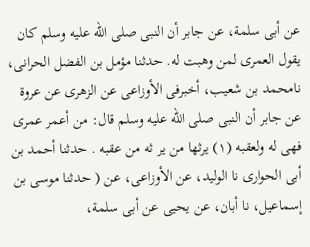عن أبى سلمة، عن جابر أن النبى صلى الله عليه وسلم كان يقول العمرى لمن وهبت له. حدثنا مؤمل بن الفضل الحرانى، نامحمد بن شعيب، أخبرفى الأوزاعى عن الزهرى عن عروة عن جابر أن النبى صلى الله عليه وسلم قال: من أعمر عمرى فهى له ولعقبه (١) يرثها من ير ثه من عقبه . حدثنا أحمد بن أبى الحوارى نا الوليد، عن الأوزاعى، عن ( حدثنا موسى بن إسماعيل، نا أبان، عن يحيى عن أبى سلمة،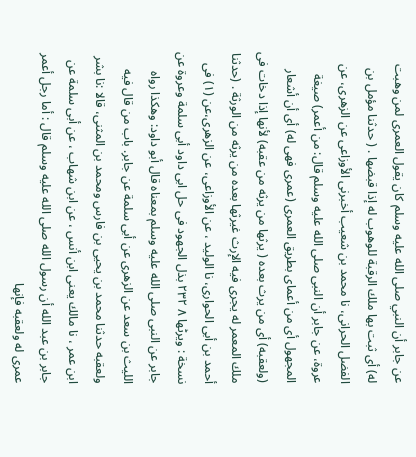عن جابر أن النبي صلى الله عليه وسلم كان يقول العمرى لمن وهبت له) أى ثبت بها ملك الرقبة للوهوب له إذا قبضها . ( حدثنا مؤمل بن الفضل الحرانى، نا محمد بن شعيب أخبرنى الأوزاعى عن الزهرى، عن عروة، عن جابر أن النبى صلى الله عليه وسلم قال: من أعمر) صيغة المجهول أى من أعماى بطريق العمرى (عمرى فهى له) أى أن أشعار (ولعقبه) أى من يرث بعده ( يرثها من يرثه من عقبه) لأنها إذا دخات فى ملك المعمر له يجرى فيه الإرث غيرثها بعده من يرثه من الورثة . (حدثنا أحمد بن أبى الحوارى، نا الوليد ، عن الأوزاعى، عن الزهرى،عن (١) فى نسخة : ويرٹها ٨ ٢٣٢ بذل الجهود فى حل ابی داود أبى سلمة وعروة عن جابر عن النبى صلى الله عليه وسلم بمعناه قال أبو داود: وهكذا رواه الليث بن سعد عن الزهرى عن أبى سلمة عن جابر. باب من قال فيه ولعقبه حدثنا محمد بن يحيى بن فارس ومحمد بن المثنى، قالا :نا بشر ابن عمر ، نا مالك يعنى ابن أنس ، عن ابن شهاب ، عن أبى سلمة عن جابر بن عبد الله أن رسول الله صلى الله عليه وسلم قال : أما رجل أعمر عمرى له ولعقبه فإنها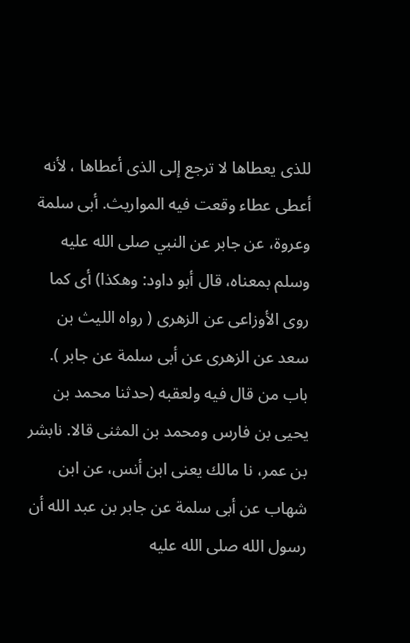للذى يعطاها لا ترجع إلى الذى أعطاها ، لأنه أعطى عطاء وقعت فيه المواريث. أبى سلمة وعروة، عن جابر عن النبي صلى الله عليه وسلم بمعناه، قال أبو داود: وهكذا) أى كما روى الأوزاعى عن الزهرى ( رواه الليث بن سعد عن الزهرى عن أبى سلمة عن جابر ). باب من قال فيه ولعقبه (حدثنا محمد بن يحيى بن فارس ومحمد بن المثنى قالا. نابشر بن عمر، نا مالك يعنى ابن أنس، عن ابن شهاب عن أبى سلمة عن جابر بن عبد الله أن رسول الله صلى الله عليه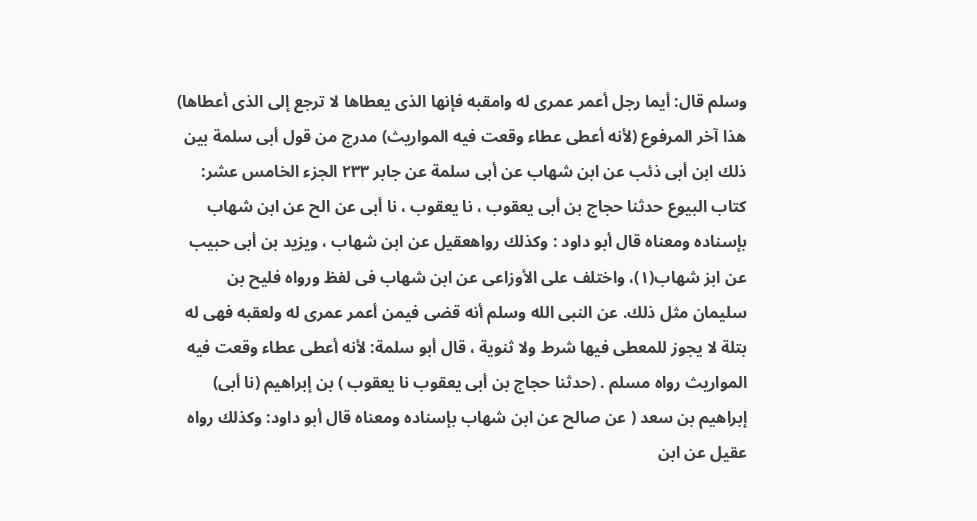وسلم قال: أيما رجل أعمر عمرى له وامقبه فإنها الذى يعطاها لا ترجع إلى الذى أعطاها) هذا آخر المرفوع (لأنه أعطى عطاء وقعت فيه المواريث) مدرج من قول أبى سلمة بين ذلك ابن أبى ذئب عن ابن شهاب عن أبى سلمة عن جابر ٢٣٣ الجزء الخامس عشر: كتاب البيوع حدثنا حجاج بن أبى يعقوب ، نا يعقوب ، نا أبى عن الح عن ابن شهاب بإسناده ومعناه قال أبو داود : وكذلك رواهعقیل عن ابن شهاب ، ویزید بن أبى حبيب عن ابز شهاب(١)، واختلف على الأوزاعى عن ابن شهاب فى لفظ ورواه فليح بن سليمان مثل ذلك. عن النبى الله وسلم أنه قضى فيمن أعمر عمرى له ولعقبه فهى له بتلة لا يجوز للمعطى فيها شرط ولا ثنوية ، قال أبو سلمة: لأنه أعطى عطاء وقعت فيه المواريث رواه مسلم . (حدثنا حجاج بن أبى يعقوب نا يعقوب ) بن إبراهيم (نا أبى) إبراهيم بن سعد ( عن صالح عن ابن شهاب بإسناده ومعناه قال أبو داود: وكذلك رواه عقيل عن ابن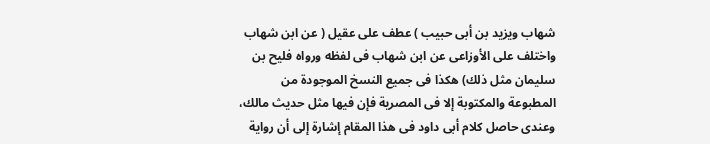شهاب ويزيد بن أبى حبيب ) عطف على عقيل ( عن ابن شهاب واختلف على الأوزاعى عن ابن شهاب فى لفظه ورواه فليح بن سليمان مثل ذلك) هكذا فى جميع النسخ الموجودة من المطبوعة والمكتوبة إلا فى المصرية فإن فيها مثل حديث مالك، وعندى حاصل كلام أبى داود فى هذا المقام إشارة إلى أن رواية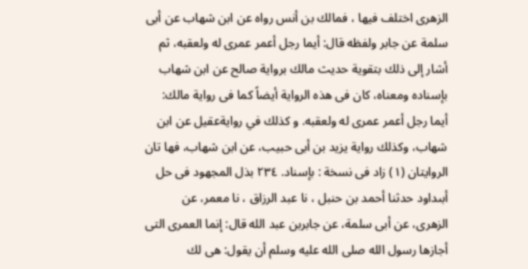الزهرى اختلف فيها ، فمالك بن أنس رواه عن ابن شهاب عن أبى سلمة عن جابر ولفظه قال: أيما رجل أعمر عمرى له ولعقبه، ثم أشار إلى ذلك بتقوية حديث مالك برواية صالح عن ابن شهاب بإسناده ومعناه، كان فى هذه الرواية أيضاً كما فى رواية مالك: أيما رجل أعمر عمرى له ولعقبه. و کذلك في روايةعقيل عن ابن شهاب، وكذلك رواية يزيد بن أبى حبيب، عن ابن شهاب، فها تان الروايتان (١) زاد فى نسخة : بإسناد. ٢٣٤ بذل المجهود فى حل أبىداود حدثنا أحمد بن حنبل ، نا عبد الرزاق ، نا معمر، عن الزهرى، عن أبى سلمة، عن جابربن عبد الله قال: إنما العمرى التى أجازها رسول الله صلى الله عليه وسلم أن يقول: هى لك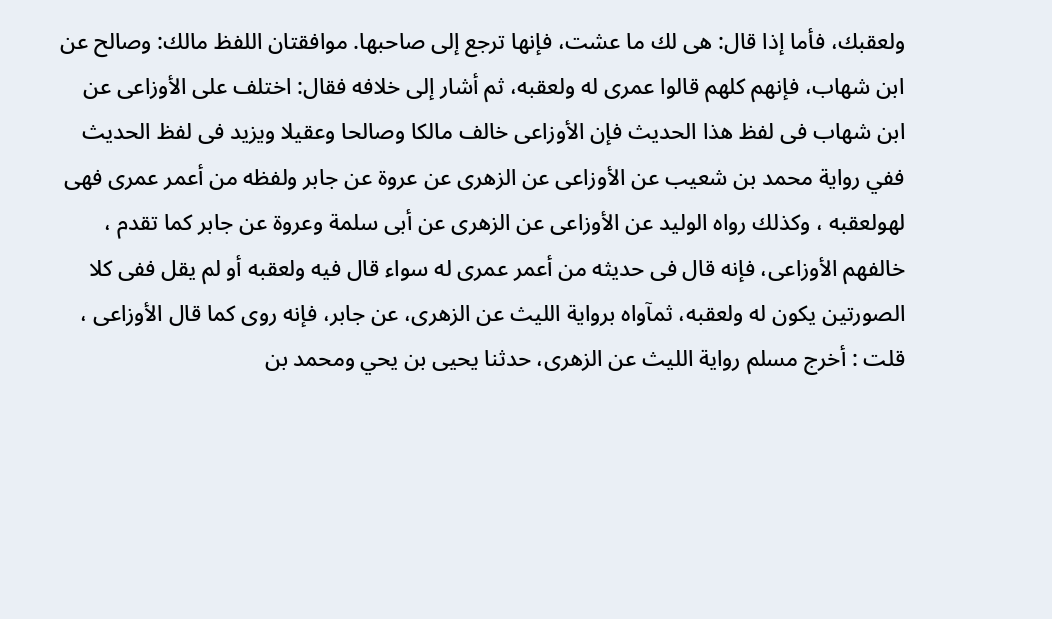ولعقبك، فأما إذا قال: هى لك ما عشت، فإنها ترجع إلى صاحبها. موافقتان اللفظ مالك: وصالح عن ابن شهاب، فإنهم كلهم قالوا عمرى له ولعقبه، ثم أشار إلى خلافه فقال: اختلف على الأوزاعى عن ابن شهاب فى لفظ هذا الحديث فإن الأوزاعى خالف مالكا وصالحا وعقيلا ويزيد فى لفظ الحديث ففي رواية محمد بن شعيب عن الأوزاعى عن الزهرى عن عروة عن جابر ولفظه من أعمر عمرى فهى لهولعقبه ، وكذلك رواه الوليد عن الأوزاعى عن الزهرى عن أبى سلمة وعروة عن جابر كما تقدم ، خالفهم الأوزاعى، فإنه قال فى حديثه من أعمر عمرى له سواء قال فيه ولعقبه أو لم يقل ففى كلا الصورتين یکون له ولعقبه، ثمآواه برواية الليث عن الزهرى، عن جابر، فإنه روی کما قال الأوزاعى ، قلت : أخرج مسلم رواية الليث عن الزهرى، حدثنا يحيى بن يحي ومحمد بن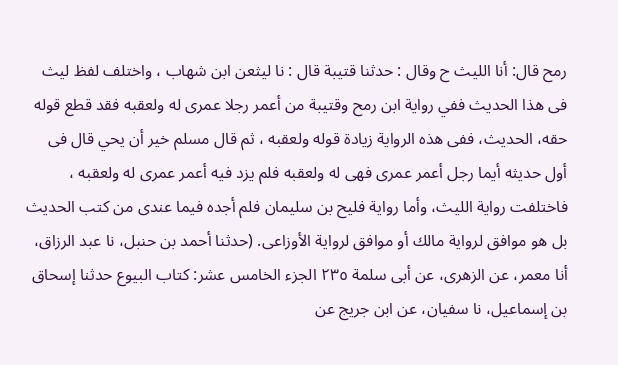رمح قال: أنا الليث ح وقال : حدثنا قتيبة قال : نا ليثعن ابن شهاب ، واختلف لفظ ليث فى هذا الحديث ففي رواية ابن رمح وقتيبة من أعمر رجلا عمرى له ولعقبه فقد قطع قوله حقه، الحديث، ففى هذه الرواية زيادة قوله ولعقبه ، ثم قال مسلم خير أن يحي قال فى أول حديثه أيما رجل أعمر عمرى فهى له ولعقبه فلم يزد فيه أعمر عمرى له ولعقبه ، فاختلفت رواية الليث، وأما رواية فليح بن سليمان فلم أجده فيما عندى من كتب الحديث بل هو موافق لرواية مالك أو موافق لرواية الأوزاعى. (حدثنا أحمد بن حنبل، نا عبد الرزاق، أنا معمر، عن الزهرى، عن أبى سلمة ٢٣٥ الجزء الخامس عشر: كتاب البيوع حدثنا إسحاق بن إسماعيل، نا سفيان، عن ابن جريج عن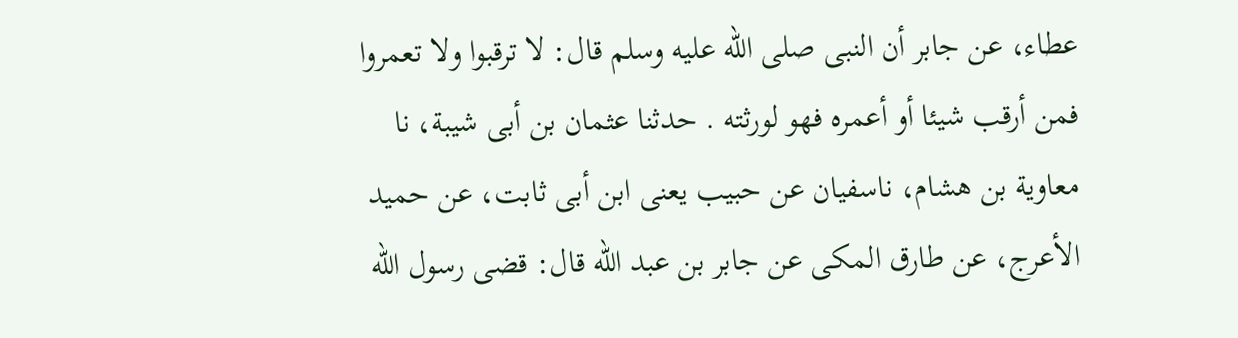عطاء، عن جابر أن النبى صلى الله عليه وسلم قال: لا ترقبوا ولا تعمروا فمن أرقب شيئا أو أعمره فهو لورثته . حدثنا عثمان بن أبى شيبة، نا معاوية بن هشام، ناسفيان عن حبيب يعنى ابن أبى ثابت، عن حميد الأعرج، عن طارق المكى عن جابر بن عبد الله قال: قضى رسول الله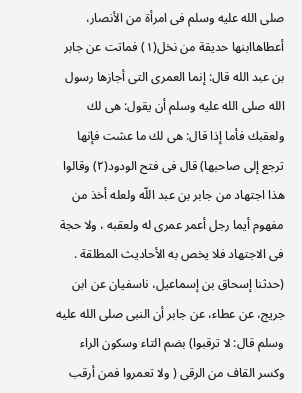صلى الله عليه وسلم فى امرأة من الأنصار، أعطاهاابنها حديقة من نخل(١) فماتت عن جابر بن عبد الله قال: إنما العمرى التى أجازها رسول الله صلى الله عليه وسلم أن يقول: هى لك ولعقبك فأما إذا قال: هى لك ما عشت فإنها ترجع إلى صاحبها) قال فى فتح الودود(٢) وقالوا هذا اجتهاد من جابر بن عبد اللّه ولعله أخذ من مفهوم أيما رجل أعمر عمرى له ولعقبه ، ولا حجة فى الاجتهاد فلا يخص به الأحاديث المطلقة . (حدثنا إسحاق بن إسماعيل، ناسفيان عن ابن جريج، عن عطاء، عن جابر أن النبى صلى الله عليه وسلم قال: لا ترقبوا) بضم التاء وسكون الراء وكسر القاف من الرقى ( ولا تعمروا فمن أرقب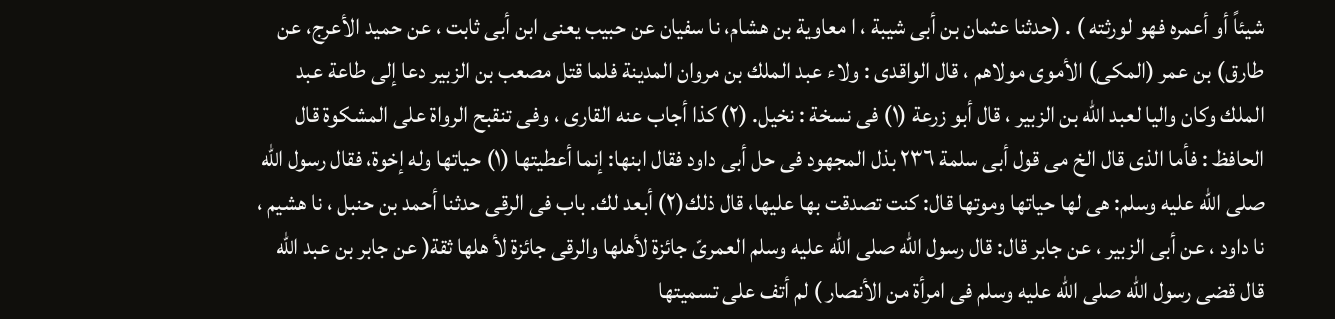شيئاً أو أعمره فهو لورثته ) . (حدثنا عثمان بن أبى شيبة ، ا معاوية بن هشام، نا سفيان عن حبيب يعنى ابن أبى ثابت ، عن حميد الأعرج، عن طارق) بن عمر (المكى) الأموى مولاهم ، قال الواقدى : ولاء عبد الملك بن مروان المدينة فلما قتل مصعب بن الزبير دعا إلى طاعة عبد الملك وكان واليا لعبد الله بن الزبير ، قال أبو زرعة (١) فى نسخة : نخيل. (٢) كذا أجاب عنه القارى ، وفى تنقبح الرواة على المشكوة قال الحافظ : فأما الذى قال الخ می قول أبى سلمة ٢٣٦ بذل المجهود فی حل أبى داود فقال ابنها: إنما أعطيتها (١) حياتها وله إخوة، فقال رسول الله صلى الله عليه وسلم: هى لها حياتها وموتها قال: كنت تصدقت بها عليها، قال ذلك(٢) أبعد لك. باب فى الرقى حدثنا أحمد بن حنبل ، نا هشيم ، نا داود ، عن أبى الزبير ، عن جابر قال: قال رسول الله صلى الله عليه وسلم العمرىّ جائزة لأهلها والرقى جائزة لأ هلها ثقة( عن جابر بن عبد الله قال قضی رسول الله صلى الله عليه وسلم فى امرأة من الأنصار ) لم أتف على تسميتها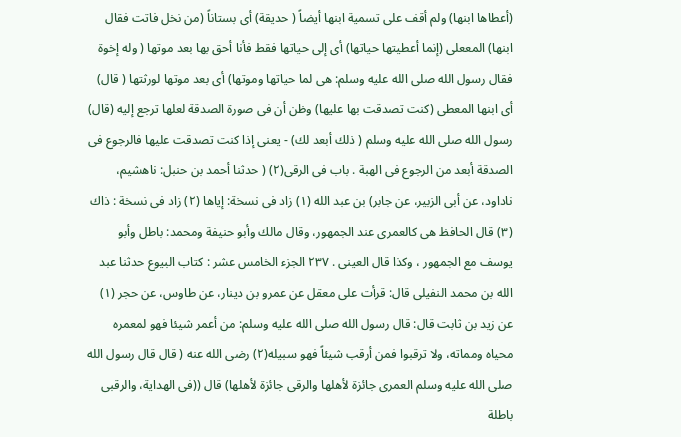(أعطاها ابنها) ولم أقف على تسمية ابنها أيضاً ( حديقة) أى بستاناً (من نخل فاتت فقال ابنها) المععلى (إنما أعطيتها حياتها) أى إلى حياتها فقط فأنا أحق بها بعد موتها ( وله إخوة فقال رسول الله صلى الله عليه وسلم: هى لما حياتها وموتها) أى بعد موتها لورثتها ( قال) أى ابنها المعطى (كنت تصدقت بها عليها) وظن أن فى صورة الصدقة لعلها ترجع إليه (قال) رسول الله صلى الله عليه وسلم ( ذلك أبعد لك) - يعنى إذا كنت تصدقت عليها فالرجوع فى الصدقة أبعد من الرجوع فى الهبة . باب فی الرقی(٢) ( حدثنا أحمد بن حنبل: ناهشيم، ناداود، عن أبى الزبير، عن جابر) بن عبد الله (١) زاد فى نسخة: إياها (٢) زاد فى نسخة : ذاك (٣) قال الحافظ هى كالعمرى عند الجمهور، وقال مالك وأبو حنيفة ومحمد: باطل وأبو يوسف مع الجمهور ، وكذا قال العينى . ٢٣٧ الجزء الخامس عشر : كتاب البيوع حدثنا عبد الله بن محمد النفيلى قال: قرأت على معقل عن عمرو بن دينار، عن طاوس، عن حجر (١) عن زيد بن ثابت قال: قال رسول الله صلى الله عليه وسلم: من أعمر شيئا فهو لمعمره محياه ومماته، ولا ترقبوا فمن أرقب شيئاً فهو سبيله(٢) رضى الله عنه ( قال قال رسول الله صلى الله عليه وسلم العمرى جائزة لأهلها والرقى جائزة لأهلها) قال ((فى الهداية، والرقبى باطلة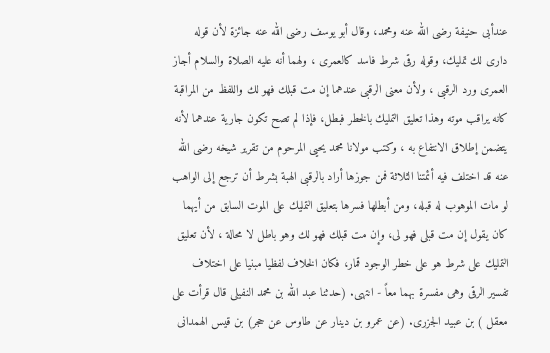عندأبى حنيفة رضى الله عنه ومحمد، وقال أبو يوسف رضى الله عنه جائزة لأن قوله دارى لك تمليك، وقوله رقى شرط فاسد كالعمرى ، ولهما أنه عليه الصلاة والسلام أجاز العمرى ورد الرقبى ، ولأن معنى الرقبى عندهما إن مت قبلك فهو لك واللفظ من المراقبة كانه يراقب موته وهذا تعليق التمليك بالخطر فبطل، فإذا لم تصح تكون جارية عندهما لأنه يتضمن إطلاق الانتفاع به ، وكتب مولانا محمد يحيى المرحوم من تقرير شيخه رضى الله عنه قد اختلف فيه أئمتنا الثلاثة فمن جوزها أراد بالرقبى الهبة بشرط أن ترجع إلى الواهب لو مات الموهوب له قبله، ومن أبطلها فسرها بتعليق التمليك على الموت السابق من أيهما كان يقول إن مت قبلى فهو لى، وإن مت قبلك فهو لك وهو باطل لا محالة ، لأن تعليق التمليك على شرط هو على خطر الوجود قمار، فكان الخلاف لفظيا مبنيا على اختلاف تفسير الرقى وهى مفسرة بهما معاً - انتهى. (حدثنا عبد الله بن محمد النفيلى قال قرأت على معقل ) بن عبيد الجزرى. (عن عمرو بن دينار عن طاوس عن حجر) بن قيس الهمدانى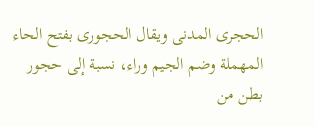الحجرى المدنى ويقال الحجورى بفتح الحاء المهملة وضم الجيم وراء، نسبة إلى حجور بطن من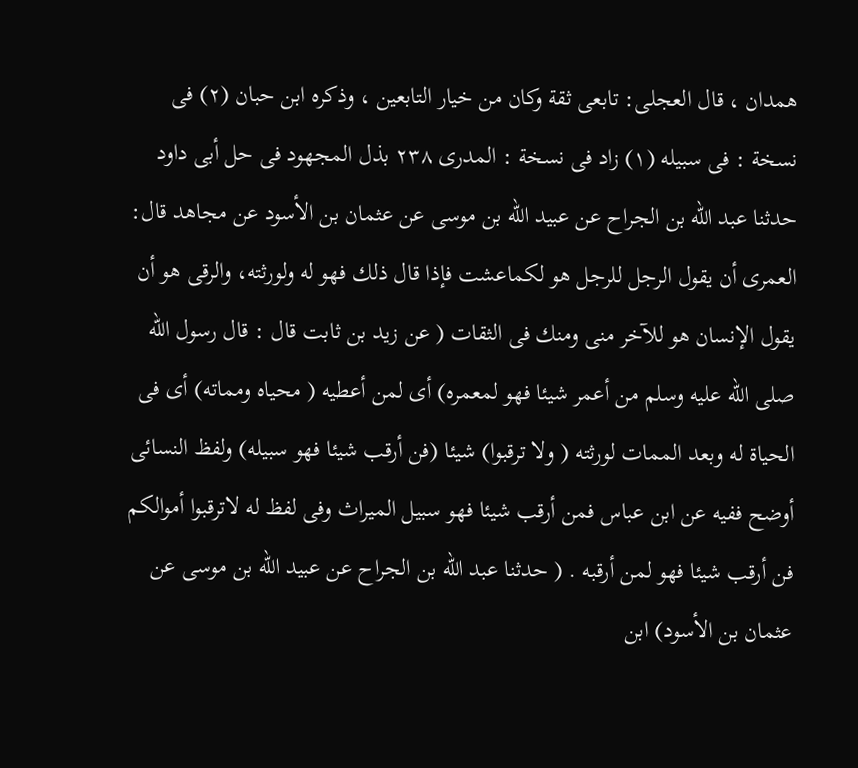همدان ، قال العجلى: تابعى ثقة وكان من خيار التابعين ، وذكره ابن حبان (٢) فى نسخة : فى سبيله (١) زاد فى نسخة : المدرى ٢٣٨ بذل المجهود فى حل أبى داود حدثنا عبد الله بن الجراح عن عبيد الله بن موسى عن عثمان بن الأسود عن مجاهد قال: العمرى أن يقول الرجل للرجل هو لكماعشت فإذا قال ذلك فهو له ولورثته، والرقى هو أن يقول الإنسان هو للآخر منى ومنك فى الثقات ( عن زيد بن ثابت قال : قال رسول الله صلى الله عليه وسلم من أعمر شيئا فهو لمعمره) أى لمن أعطيه ( محياه ومماته) أى فى الحياة له وبعد الممات لورثته ( ولا ترقبوا) شيئا (فن أرقب شيئا فهو سبيله) ولفظ النسائى أوضح ففيه عن ابن عباس فمن أرقب شيئا فهو سبيل الميراث وفى لفظ له لاترقبوا أموالكم فن أرقب شيئا فهو لمن أرقبه . ( حدثنا عبد الله بن الجراح عن عبيد الله بن موسى عن عثمان بن الأسود) ابن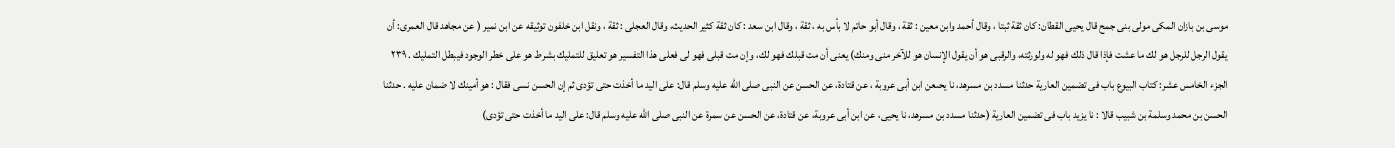موسى بن بازان المكى مولى بنى جمح قال يحيى القطان: كان ثقة ثبتا ، وقال أحمد وابن معين : ثقة ، وقال أبو حاتم لا بأس به ، ثقة ، وقال ابن سعد : كان ثقة كثير الحديث، وقال العجلى : ثقة ، ونقل ابن خلفون توثيقه عن ابن نمير ( عن مجاهد قال العمرى: أن يقول الرجل للرجل هو لك ما عشت فإذا قال ذلك فهو له ولورثته، والرقبى هو أن يقول الإنسان هو للآخر منى ومنك) يعنى أن مت قبلك فهو لك، وإن مت قبلى فهو لى فعلى هذا التفسير هو تعليق للتمليك بشرط هو على خطر الوجود فيبطل التمليك . ٢٣٩ الجزء الخامس عشر: كتاب البيوع باب فى تضمين العارية حدثنا مسدد بن مسرهد، نا يحىعن ابن أبى عروبة ، عن قتادة، عن الحسن عن النبى صلى الله عليه وسلم قال: على اليد ما أخذت حتى تؤدى ثم إن الحسن نسى فقال : هو أمينك لا ضمان عليه . حدثنا الحسن بن محمد وسلمة بن شبيب قالا : نا يزيد باب فى تضمين العارية (حدثنا مسدد بن مسرهد، نا يحيى، عن ابن أبى عروبة، عن قتادة، عن الحسن عن سمرة عن النبى صلى الله عليه وسلم قال: على اليد ما أخذت حتى تؤدى)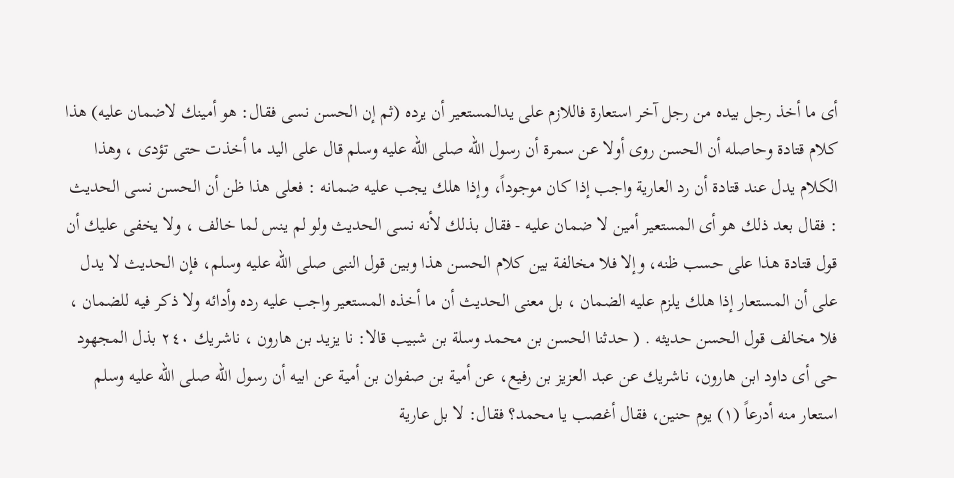أى ما أخذ رجل بيده من رجل آخر استعارة فاللازم على يدالمستعير أن يرده (ثم إن الحسن نسى فقال: هو أمينك لاضمان عليه) هذا كلام قتادة وحاصله أن الحسن روى أولا عن سمرة أن رسول الله صلى الله عليه وسلم قال على اليد ما أخذت حتى تؤدى ، وهذا الكلام يدل عند قتادة أن رد العارية واجب إذا كان موجوداً، وإذا هلك يجب عليه ضمانه : فعلى هذا ظن أن الحسن نسى الحديث : فقال بعد ذلك هو أى المستعير أمين لا ضمان عليه - فقال بذلك لأنه نسى الحديث ولو لم ينس لما خالف ، ولا يخفى عليك أن قول قتادة هذا على حسب ظنه، وإلا فلا مخالفة بين كلام الحسن هذا وبين قول النبى صلى الله عليه وسلم، فإن الحديث لا يدل على أن المستعار إذا هلك يلزم عليه الضمان ، بل معنى الحديث أن ما أخذه المستعير واجب عليه رده وأدائه ولا ذكر فيه للضمان ، فلا مخالف قول الحسن حديثه . ( حدثنا الحسن بن محمد وسلة بن شبيب قالا: نا يزيد بن هارون ، ناشريك ٢٤٠ بذل المجهود حى أى داود ابن هارون، ناشريك عن عبد العزيز بن رفيع، عن أمية بن صفوان بن أمية عن ابيه أن رسول الله صلى الله عليه وسلم استعار منه أدرعاً (١) يوم حنين، فقال أغصب يا محمد؟ فقال: لا بل عارية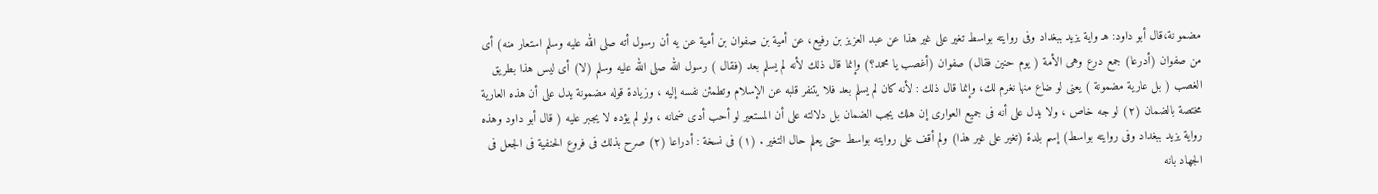مضمو نة،قال أبو داود: هـ واية يزيد ببغداد وفى روايته بواسط تغیر على غير هذا عن عبد العزيز بن رفيع، عن أمية بن صفوان بن أمية عن يه أن رسول أته صلى الله عليه وسلم استعار منه) أى من صفوان (أدرعا) جمع درع وهى الأمة ( يوم حنين فقال) صفوان (أغصب يا محمد؟) وإنما قال ذلك لأنه لم يسلم بعد (فقال ) رسول الله صلى الله عليه وسلم (لا) أى ليس هذا بطريق الغصب ( بل عارية مضمونة ) يعنى لو ضاع منها نغرم لك، وإنما قال ذلك : لأنه كان لم يسلم بعد فلا يتنفر قلبه عن الإسلام وتطمئن نفسه إليه ، وزيادة قوله مضمونة يدل على أن هذه العارية مختصة بالضمان (٢) لو جه خاص ، ولا يدل على أنه فى جميع العوارى إن هلك يجب الضمان بل دلالته على أن المستعير لو أحب أدى ضمانه ، ولو لم يؤده لا يجبر عليه ( قال أبو داود وهذه رواية يزيد ببغداد وفى روايته بواسط) إسم بلدة (تغير على غير هذا) ولم أقف على روايته بواسط حتى يعلم حال التغير . (١) فى نسخة : أدراعا (٢) صرح بذلك فى فروع الحنفية فى الجعل فى الجهاد بانه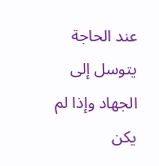عند الحاجة يتوسل إلى الجهاد وإذا لم يكن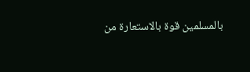بالمسلمين قوة بالاستعارة من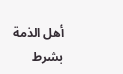أهل الذمة بشرط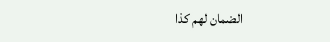الضمان لهم کذا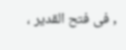, فی فتح القدیر ،